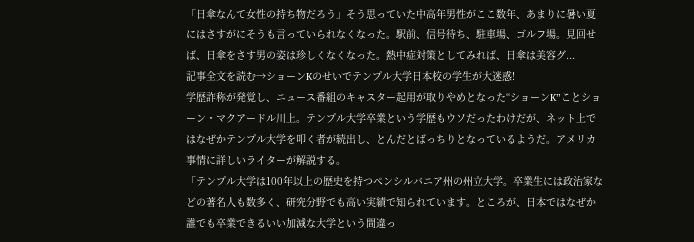「日傘なんて女性の持ち物だろう」そう思っていた中高年男性がここ数年、あまりに暑い夏にはさすがにそうも言っていられなくなった。駅前、信号待ち、駐車場、ゴルフ場。見回せば、日傘をさす男の姿は珍しくなくなった。熱中症対策としてみれば、日傘は美容グ...
記事全文を読む→ショーンKのせいでテンプル大学日本校の学生が大迷惑!
学歴詐称が発覚し、ニュース番組のキャスター起用が取りやめとなった“ショーンK”ことショーン・マクアードル川上。テンプル大学卒業という学歴もウソだったわけだが、ネット上ではなぜかテンプル大学を叩く者が続出し、とんだとばっちりとなっているようだ。アメリカ事情に詳しいライターが解説する。
「テンプル大学は100年以上の歴史を持つペンシルバニア州の州立大学。卒業生には政治家などの著名人も数多く、研究分野でも高い実績で知られています。ところが、日本ではなぜか誰でも卒業できるいい加減な大学という間違っ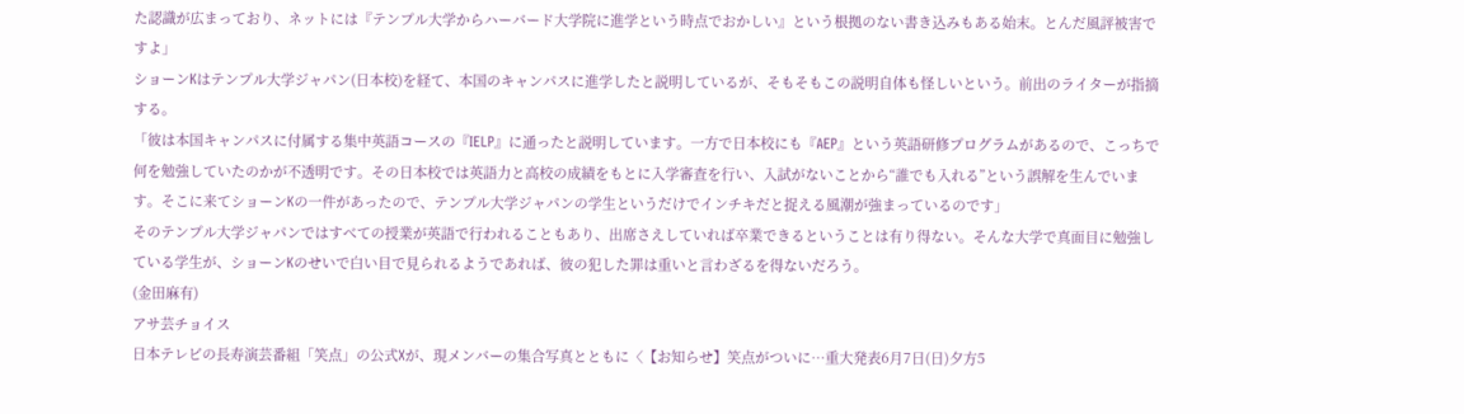た認識が広まっており、ネットには『テンプル大学からハーバード大学院に進学という時点でおかしい』という根拠のない書き込みもある始末。とんだ風評被害ですよ」
ショーンKはテンプル大学ジャパン(日本校)を経て、本国のキャンパスに進学したと説明しているが、そもそもこの説明自体も怪しいという。前出のライターが指摘する。
「彼は本国キャンパスに付属する集中英語コースの『IELP』に通ったと説明しています。一方で日本校にも『AEP』という英語研修プログラムがあるので、こっちで何を勉強していたのかが不透明です。その日本校では英語力と高校の成績をもとに入学審査を行い、入試がないことから“誰でも入れる”という誤解を生んでいます。そこに来てショーンKの一件があったので、テンプル大学ジャパンの学生というだけでインチキだと捉える風潮が強まっているのです」
そのテンプル大学ジャパンではすべての授業が英語で行われることもあり、出席さえしていれば卒業できるということは有り得ない。そんな大学で真面目に勉強している学生が、ショーンKのせいで白い目で見られるようであれば、彼の犯した罪は重いと言わざるを得ないだろう。
(金田麻有)
アサ芸チョイス
日本テレビの長寿演芸番組「笑点」の公式Xが、現メンバーの集合写真とともに〈【お知らせ】笑点がついに…重大発表6月7日(日)夕方5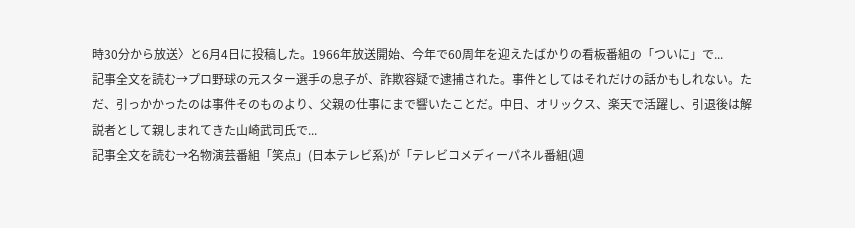時30分から放送〉と6月4日に投稿した。1966年放送開始、今年で60周年を迎えたばかりの看板番組の「ついに」で...
記事全文を読む→プロ野球の元スター選手の息子が、詐欺容疑で逮捕された。事件としてはそれだけの話かもしれない。ただ、引っかかったのは事件そのものより、父親の仕事にまで響いたことだ。中日、オリックス、楽天で活躍し、引退後は解説者として親しまれてきた山崎武司氏で...
記事全文を読む→名物演芸番組「笑点」(日本テレビ系)が「テレビコメディーパネル番組(週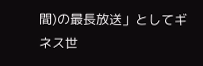間)の最長放送」としてギネス世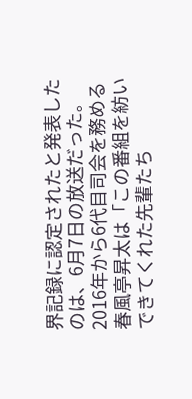界記録に認定されたと発表したのは、6月7日の放送だった。2016年から6代目司会を務める春風亭昇太は「この番組を紡いできてくれた先輩たち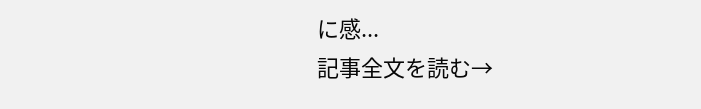に感...
記事全文を読む→